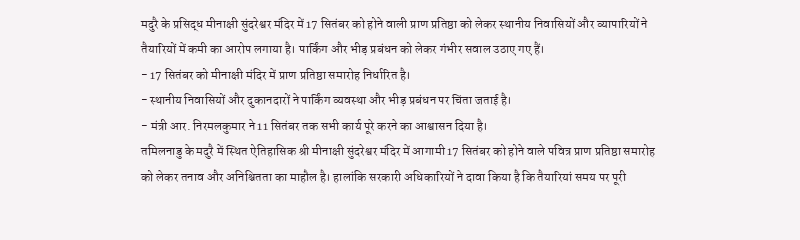मदुरै के प्रसिद्ध मीनाक्षी सुंदरेश्वर मंदिर में 17 सितंबर को होने वाली प्राण प्रतिष्ठा को लेकर स्थानीय निवासियों और व्यापारियों ने तैयारियों में कमी का आरोप लगाया है। पार्किंग और भीड़ प्रबंधन को लेकर गंभीर सवाल उठाए गए हैं।
- 17 सितंबर को मीनाक्षी मंदिर में प्राण प्रतिष्ठा समारोह निर्धारित है।
- स्थानीय निवासियों और दुकानदारों ने पार्किंग व्यवस्था और भीड़ प्रबंधन पर चिंता जताई है।
- मंत्री आर. निरमलकुमार ने 11 सितंबर तक सभी कार्य पूरे करने का आश्वासन दिया है।
तमिलनाडु के मदुरै में स्थित ऐतिहासिक श्री मीनाक्षी सुंदरेश्वर मंदिर में आगामी 17 सितंबर को होने वाले पवित्र प्राण प्रतिष्ठा समारोह को लेकर तनाव और अनिश्चितता का माहौल है। हालांकि सरकारी अधिकारियों ने दावा किया है कि तैयारियां समय पर पूरी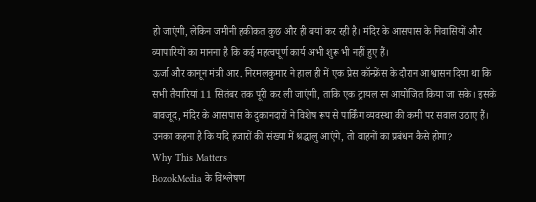हो जाएंगी, लेकिन जमीनी हकीकत कुछ और ही बयां कर रही है। मंदिर के आसपास के निवासियों और व्यापारियों का मानना है कि कई महत्वपूर्ण कार्य अभी शुरू भी नहीं हुए हैं।
ऊर्जा और कानून मंत्री आर. निरमलकुमार ने हाल ही में एक प्रेस कॉन्फ्रेंस के दौरान आश्वासन दिया था कि सभी तैयारियां 11 सितंबर तक पूरी कर ली जाएंगी, ताकि एक ट्रायल रन आयोजित किया जा सके। इसके बावजूद, मंदिर के आसपास के दुकानदारों ने विशेष रूप से पार्किंग व्यवस्था की कमी पर सवाल उठाए हैं। उनका कहना है कि यदि हजारों की संख्या में श्रद्धालु आएंगे, तो वाहनों का प्रबंधन कैसे होगा?
Why This Matters
BozokMedia के विश्लेषण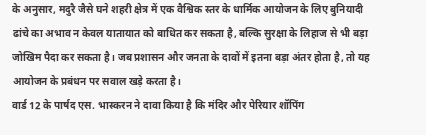के अनुसार, मदुरै जैसे घने शहरी क्षेत्र में एक वैश्विक स्तर के धार्मिक आयोजन के लिए बुनियादी ढांचे का अभाव न केवल यातायात को बाधित कर सकता है, बल्कि सुरक्षा के लिहाज से भी बड़ा जोखिम पैदा कर सकता है। जब प्रशासन और जनता के दावों में इतना बड़ा अंतर होता है, तो यह आयोजन के प्रबंधन पर सवाल खड़े करता है।
वार्ड 12 के पार्षद एस. भास्करन ने दावा किया है कि मंदिर और पेरियार शॉपिंग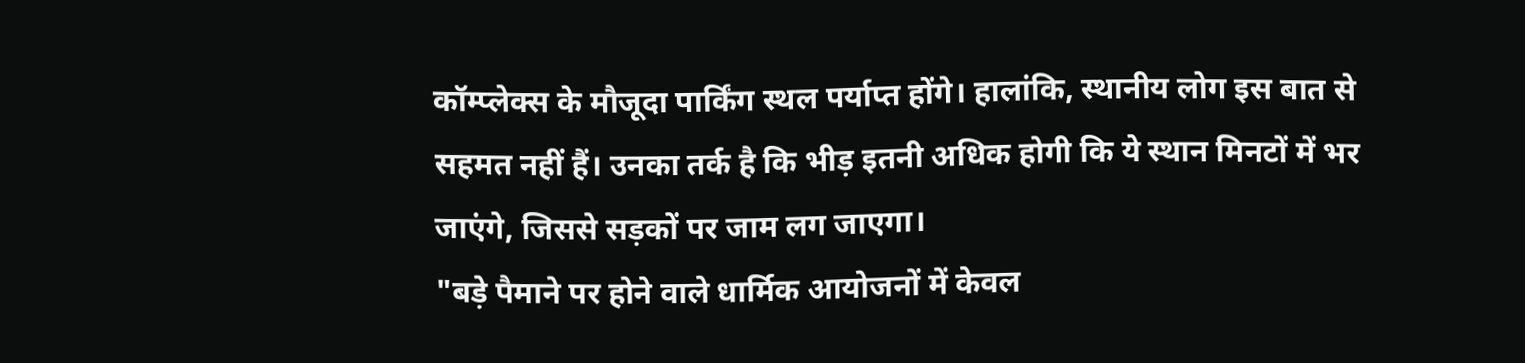कॉम्प्लेक्स के मौजूदा पार्किंग स्थल पर्याप्त होंगे। हालांकि, स्थानीय लोग इस बात से सहमत नहीं हैं। उनका तर्क है कि भीड़ इतनी अधिक होगी कि ये स्थान मिनटों में भर जाएंगे, जिससे सड़कों पर जाम लग जाएगा।
"बड़े पैमाने पर होने वाले धार्मिक आयोजनों में केवल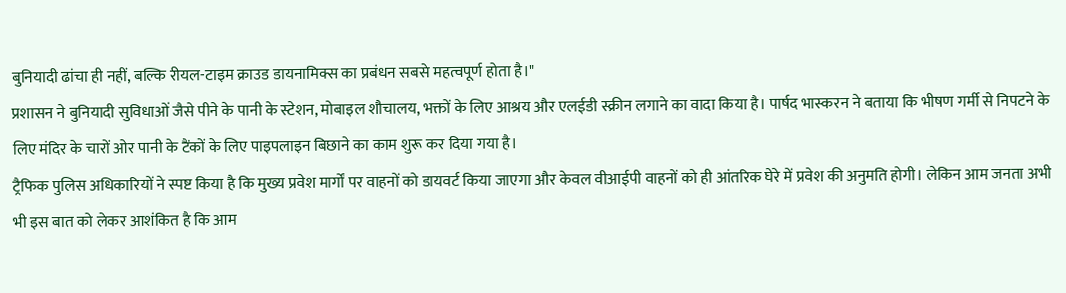बुनियादी ढांचा ही नहीं, बल्कि रीयल-टाइम क्राउड डायनामिक्स का प्रबंधन सबसे महत्वपूर्ण होता है।"
प्रशासन ने बुनियादी सुविधाओं जैसे पीने के पानी के स्टेशन, मोबाइल शौचालय, भक्तों के लिए आश्रय और एलईडी स्क्रीन लगाने का वादा किया है। पार्षद भास्करन ने बताया कि भीषण गर्मी से निपटने के लिए मंदिर के चारों ओर पानी के टैंकों के लिए पाइपलाइन बिछाने का काम शुरू कर दिया गया है।
ट्रैफिक पुलिस अधिकारियों ने स्पष्ट किया है कि मुख्य प्रवेश मार्गों पर वाहनों को डायवर्ट किया जाएगा और केवल वीआईपी वाहनों को ही आंतरिक घेरे में प्रवेश की अनुमति होगी। लेकिन आम जनता अभी भी इस बात को लेकर आशंकित है कि आम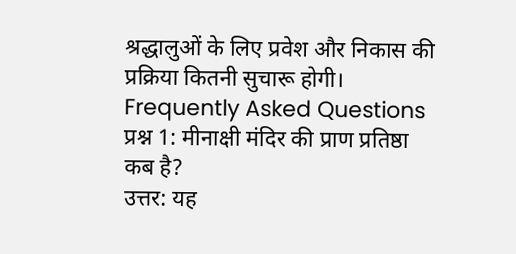श्रद्धालुओं के लिए प्रवेश और निकास की प्रक्रिया कितनी सुचारू होगी।
Frequently Asked Questions
प्रश्न 1: मीनाक्षी मंदिर की प्राण प्रतिष्ठा कब है?
उत्तर: यह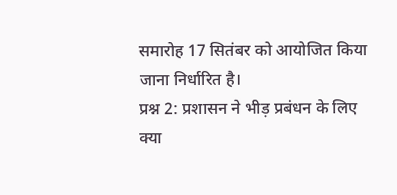समारोह 17 सितंबर को आयोजित किया जाना निर्धारित है।
प्रश्न 2: प्रशासन ने भीड़ प्रबंधन के लिए क्या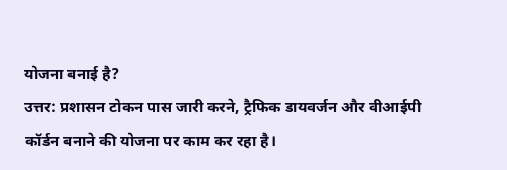योजना बनाई है?
उत्तर: प्रशासन टोकन पास जारी करने, ट्रैफिक डायवर्जन और वीआईपी कॉर्डन बनाने की योजना पर काम कर रहा है।